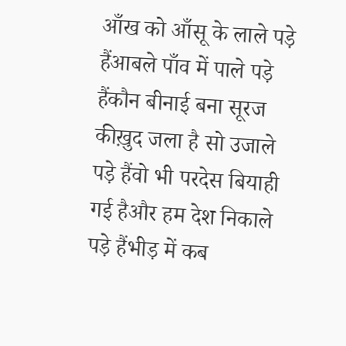आँख को आँसू के लाले पड़े हैंआबले पाँव में पाले पड़े हैंकौन बीनाई बना सूरज कीख़ुद जला है सो उजाले पड़े हैंवो भी परदेस बियाही गई हैऔर हम देश निकाले पड़े हैंभीड़ में कब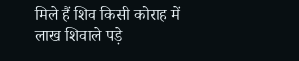मिले हैं शिव किसी कोराह में लाख शिवाले पड़े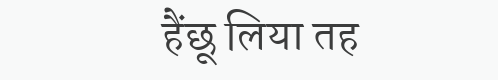हैंछू लिया तह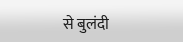से बुलंदी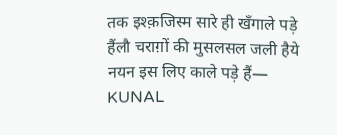तक इश्क़जिस्म सारे ही खँगाले पड़े हैंलौ चराग़ों की मुसलसल जली हैये नयन इस लिए काले पड़े हैं— KUNAL